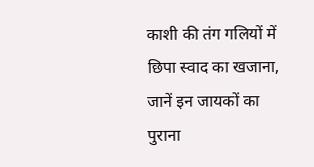काशी की तंग गलियों में छिपा स्वाद का खजाना, जानें इन जायकों का पुराना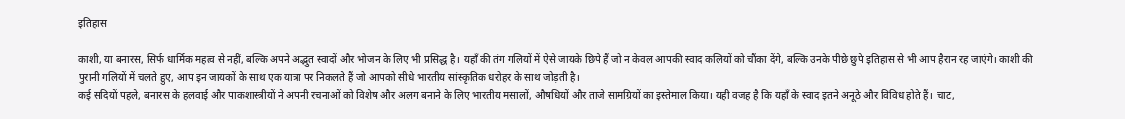इतिहास

काशी, या बनारस, सिर्फ धार्मिक महत्व से नहीं, बल्कि अपने अद्भुत स्वादों और भोजन के लिए भी प्रसिद्ध है। यहाँ की तंग गलियों में ऐसे जायके छिपे हैं जो न केवल आपकी स्वाद कलियों को चौंका देंगे, बल्कि उनके पीछे छुपे इतिहास से भी आप हैरान रह जाएंगे। काशी की पुरानी गलियों में चलते हुए, आप इन जायकों के साथ एक यात्रा पर निकलते हैं जो आपको सीधे भारतीय सांस्कृतिक धरोहर के साथ जोड़ती है।
कई सदियों पहले, बनारस के हलवाई और पाकशास्त्रीयों ने अपनी रचनाओं को विशेष और अलग बनाने के लिए भारतीय मसालों, औषधियों और ताजे सामग्रियों का इस्तेमाल किया। यही वजह है कि यहाँ के स्वाद इतने अनूठे और विविध होते हैं। चाट,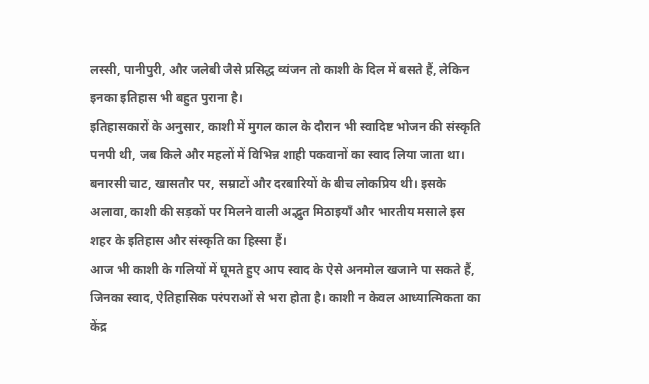लस्सी, पानीपुरी, और जलेबी जैसे प्रसिद्ध व्यंजन तो काशी के दिल में बसते हैं, लेकिन इनका इतिहास भी बहुत पुराना है।
इतिहासकारों के अनुसार, काशी में मुगल काल के दौरान भी स्वादिष्ट भोजन की संस्कृति पनपी थी, जब किले और महलों में विभिन्न शाही पकवानों का स्वाद लिया जाता था। बनारसी चाट, खासतौर पर, सम्राटों और दरबारियों के बीच लोकप्रिय थी। इसके अलावा, काशी की सड़कों पर मिलने वाली अद्भुत मिठाइयाँ और भारतीय मसाले इस शहर के इतिहास और संस्कृति का हिस्सा हैं।
आज भी काशी के गलियों में घूमते हुए आप स्वाद के ऐसे अनमोल खजाने पा सकते हैं, जिनका स्वाद, ऐतिहासिक परंपराओं से भरा होता है। काशी न केवल आध्यात्मिकता का केंद्र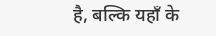है, बल्कि यहाँ के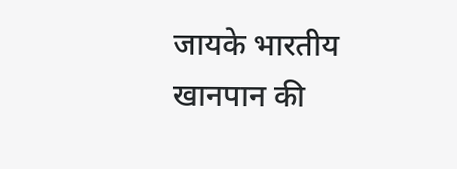जायके भारतीय खानपान की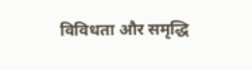विविधता और समृद्धि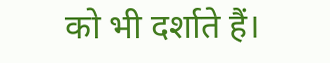को भी दर्शाते हैं।